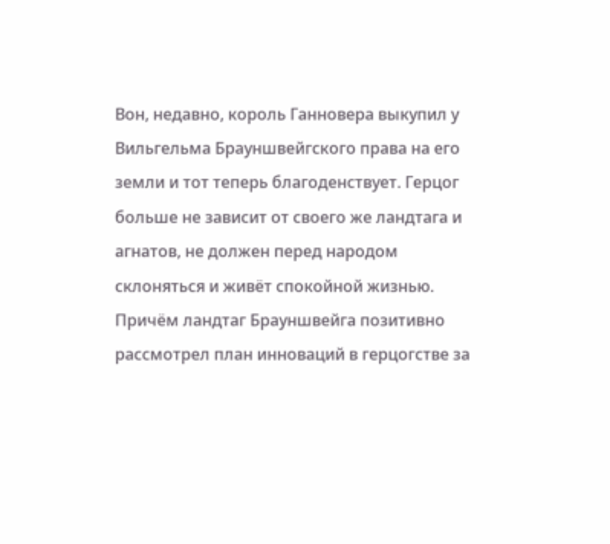Вон, недавно, король Ганновера выкупил у Вильгельма Брауншвейгского права на его земли и тот теперь благоденствует. Герцог больше не зависит от своего же ландтага и агнатов, не должен перед народом склоняться и живёт спокойной жизнью. Причём ландтаг Брауншвейга позитивно рассмотрел план инноваций в герцогстве за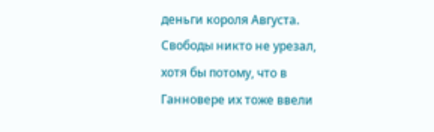деньги короля Августа. Свободы никто не урезал, хотя бы потому, что в Ганновере их тоже ввели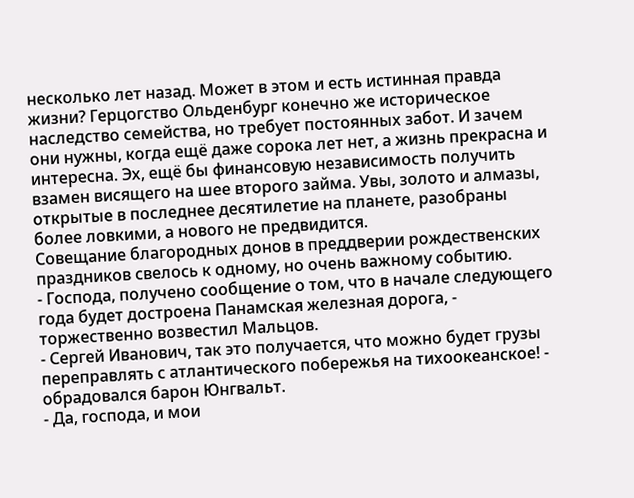несколько лет назад. Может в этом и есть истинная правда жизни? Герцогство Ольденбург конечно же историческое наследство семейства, но требует постоянных забот. И зачем они нужны, когда ещё даже сорока лет нет, а жизнь прекрасна и интересна. Эх, ещё бы финансовую независимость получить взамен висящего на шее второго займа. Увы, золото и алмазы, открытые в последнее десятилетие на планете, разобраны более ловкими, а нового не предвидится.
Совещание благородных донов в преддверии рождественских праздников свелось к одному, но очень важному событию.
- Господа, получено сообщение о том, что в начале следующего года будет достроена Панамская железная дорога, - торжественно возвестил Мальцов.
- Сергей Иванович, так это получается, что можно будет грузы переправлять с атлантического побережья на тихоокеанское! - обрадовался барон Юнгвальт.
- Да, господа, и мои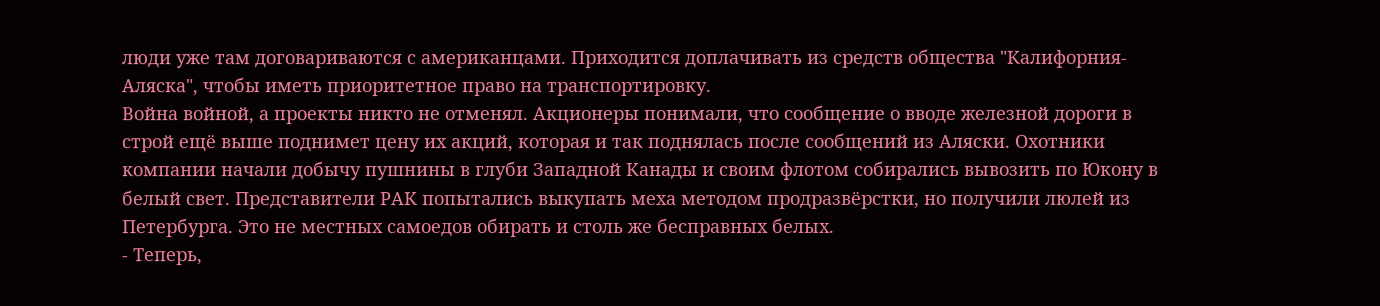люди уже там договариваются с американцами. Приходится доплачивать из средств общества "Калифорния-Аляска", чтобы иметь приоритетное право на транспортировку.
Война войной, а проекты никто не отменял. Акционеры понимали, что сообщение о вводе железной дороги в строй ещё выше поднимет цену их акций, которая и так поднялась после сообщений из Аляски. Охотники компании начали добычу пушнины в глуби Западной Канады и своим флотом собирались вывозить по Юкону в белый свет. Представители РАК попытались выкупать меха методом продразвёрстки, но получили люлей из Петербурга. Это не местных самоедов обирать и столь же бесправных белых.
- Теперь,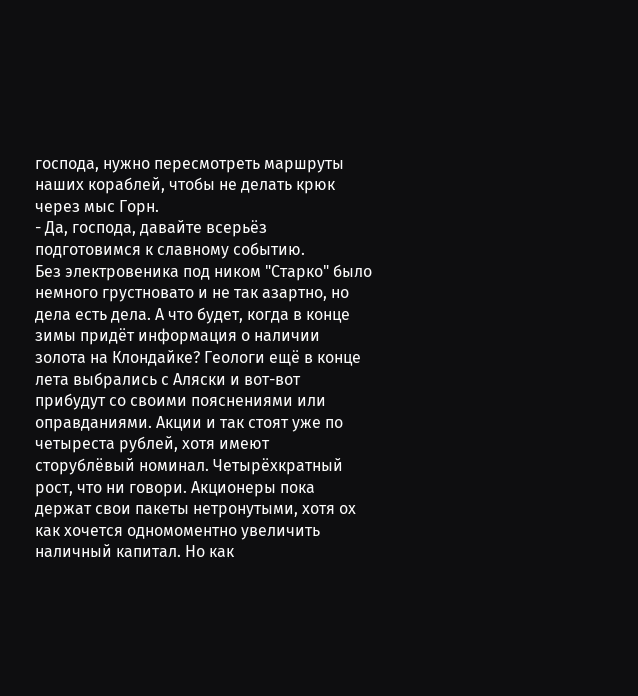господа, нужно пересмотреть маршруты наших кораблей, чтобы не делать крюк через мыс Горн.
- Да, господа, давайте всерьёз подготовимся к славному событию.
Без электровеника под ником "Старко" было немного грустновато и не так азартно, но дела есть дела. А что будет, когда в конце зимы придёт информация о наличии золота на Клондайке? Геологи ещё в конце лета выбрались с Аляски и вот-вот прибудут со своими пояснениями или оправданиями. Акции и так стоят уже по четыреста рублей, хотя имеют сторублёвый номинал. Четырёхкратный рост, что ни говори. Акционеры пока держат свои пакеты нетронутыми, хотя ох как хочется одномоментно увеличить наличный капитал. Но как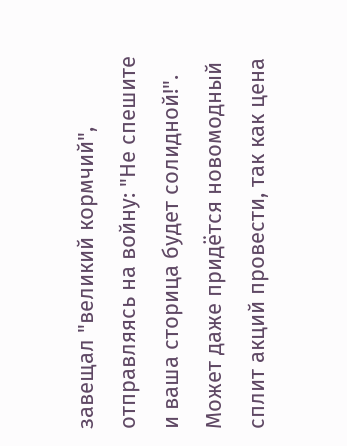завещал "великий кормчий", отправляясь на войну: "Не спешите и ваша сторица будет солидной!". Может даже придётся новомодный сплит акций провести, так как цена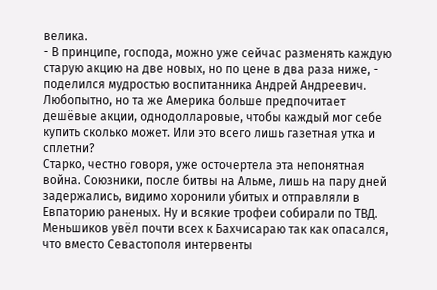велика.
- В принципе, господа, можно уже сейчас разменять каждую старую акцию на две новых, но по цене в два раза ниже, - поделился мудростью воспитанника Андрей Андреевич.
Любопытно, но та же Америка больше предпочитает дешёвые акции, однодолларовые, чтобы каждый мог себе купить сколько может. Или это всего лишь газетная утка и сплетни?
Старко, честно говоря, уже осточертела эта непонятная война. Союзники, после битвы на Альме, лишь на пару дней задержались, видимо хоронили убитых и отправляли в Евпаторию раненых. Ну и всякие трофеи собирали по ТВД. Меньшиков увёл почти всех к Бахчисараю так как опасался, что вместо Севастополя интервенты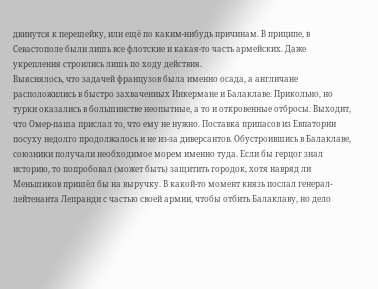двинутся к перешейку, или ещё по каким-нибудь причинам. В приципе, в Севастополе были лишь все флотские и какая-то часть армейских. Даже укрепления строились лишь по ходу действия.
Выяснялось, что задачей французов была именно осада, а англичане расположились в быстро захваченных Инкермане и Балаклаве. Прикольно, но турки оказались в большинстве неопытные, а то и откровенные отбросы. Выходит, что Омер-паша прислал то, что ему не нужно. Поставка припасов из Евпатории посуху недолго продолжалось и не из-за диверсантов. Обустроившись в Балаклаве, союзники получали необходимое морем именно туда. Если бы герцог знал историю, то попробовал (может быть) защитить городок, хотя навряд ли Меньшиков пришёл бы на выручку. В какой-то момент князь послал генерал-лейтенанта Лепранди с частью своей армии, чтобы отбить Балаклаву, но дело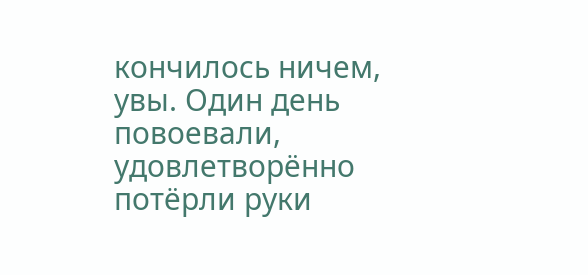кончилось ничем, увы. Один день повоевали, удовлетворённо потёрли руки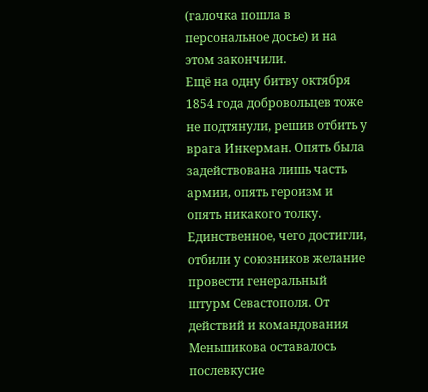(галочка пошла в персональное досье) и на этом закончили.
Ещё на одну битву октября 1854 года добровольцев тоже не подтянули, решив отбить у врага Инкерман. Опять была задействована лишь часть армии, опять героизм и опять никакого толку. Единственное, чего достигли, отбили у союзников желание провести генеральный штурм Севастополя. От действий и командования Меньшикова оставалось послевкусие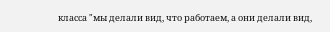класса "мы делали вид, что работаем, а они делали вид,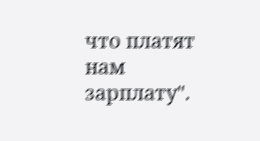что платят нам зарплату".